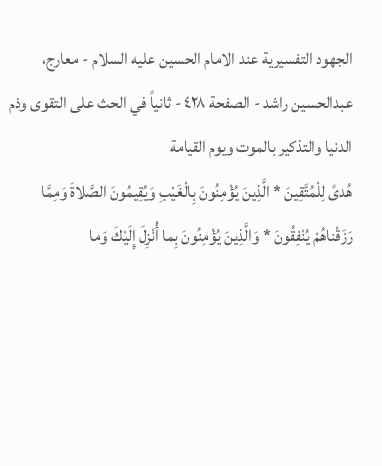الجهود التفسيرية عند الامام الحسين عليه السلام - معارج، عبدالحسين راشد - الصفحة ٤٢٨ - ثانياً في الحث على التقوى وذم الدنيا والتذكير بالموت ويوم القيامة
هُدىً لِلْمُتَّقِينَ * الَّذِينَ يُؤْمِنُونَ بِالْغَيْبِ وَيُقِيمُونَ الصَّلاةَ وَمِمَّا رَزَقْناهُمْ يُنْفِقُونَ * وَالَّذِينَ يُؤْمِنُونَ بِما أُنْزِلَ إِلَيْكَ وَما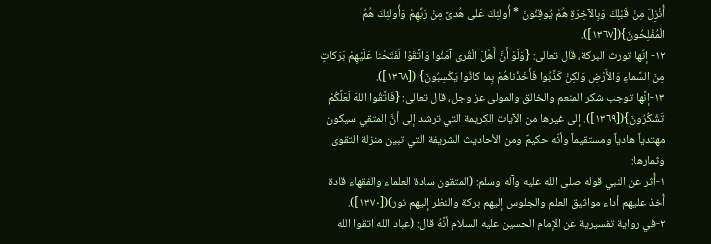أُنْزِلَ مِنْ قَبْلِكَ وَبِالآخِرَةِ هُمْ يُوقِنُونَ * أُولئِكَ عَلى هُدىً مِنْ رَبِّهِمْ وَأُولئِكَ هُمُ الْمُفْلِحُونَ}([١٣٦٧]).
١٢- إنّها تورث البركة، قال تعالى: {وَلَوْ أَنَّ أَهْلَ الْقُرى آمَنُوا وَاتَّقَوْا لَفَتَحْنا عَلَيْهِمْ بَرَكاتٍ مِنَ السَّماءِ وَالأَرْضِ وَلكِنْ كَذَّبُوا فَأَخَذْناهُمْ بِما كانُوا يَكْسِبُونَ} ([١٣٦٨]).
١٣-إنَّها توجب شكر المنعم والخالق والمولى عز وجل، قال تعالى: {فَاتَّقُوا اللهَ لَعَلَّكُمْ تَشْكُرُونَ}([١٣٦٩]). إلى غيرها من الآيات الكريمة التي ترشد إلى أنَّ المتقي سيكون مهتدياً هادياً ومستقيماً وأنّه حكيمٌ ومن الأحاديث الشريفة التي تبين منزلة التقوى وثمارها:
١-أُثر عن النبي قوله صلى الله عليه وآله وسلم: (المتقون سادة العلماء والفقهاء قادة أُخذ عليهم أداء مواثيق العلم والجلوس إليهم بركة والنظر إليهم نور)([١٣٧٠]).
٢-في رواية تفسيرية عن الإمام الحسين عليه السلام أنَّهُ قال: (عباد الله اتقوا الله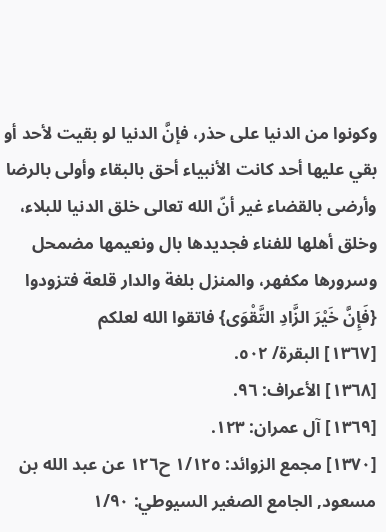وكونوا من الدنيا على حذر، فإنَّ الدنيا لو بقيت لأحد أو بقي عليها أحد كانت الأنبياء أحق بالبقاء وأولى بالرضا وأرضى بالقضاء غير أنّ الله تعالى خلق الدنيا للبلاء، وخلق أهلها للفناء فجديدها بال ونعيمها مضمحل وسرورها مكفهر، والمنزل بلغة والدار قلعة فتزودوا {فَإِنَّ خَيْرَ الزَّادِ التَّقْوَى} فاتقوا الله لعلكم
[١٣٦٧] البقرة/ ٥٠٢.
[١٣٦٨] الأعراف: ٩٦.
[١٣٦٩] آل عمران: ١٢٣.
[١٣٧٠] مجمع الزوائد: ١/١٢٥ ح١٢٦ عن عبد الله بن مسعود, الجامع الصغير السيوطي: ١/٩٠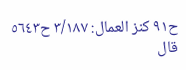ح٩١ كنز العمال: ٣/١٨٧ ح٥٦٤٣ قال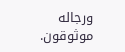ورجاله موثوقون.